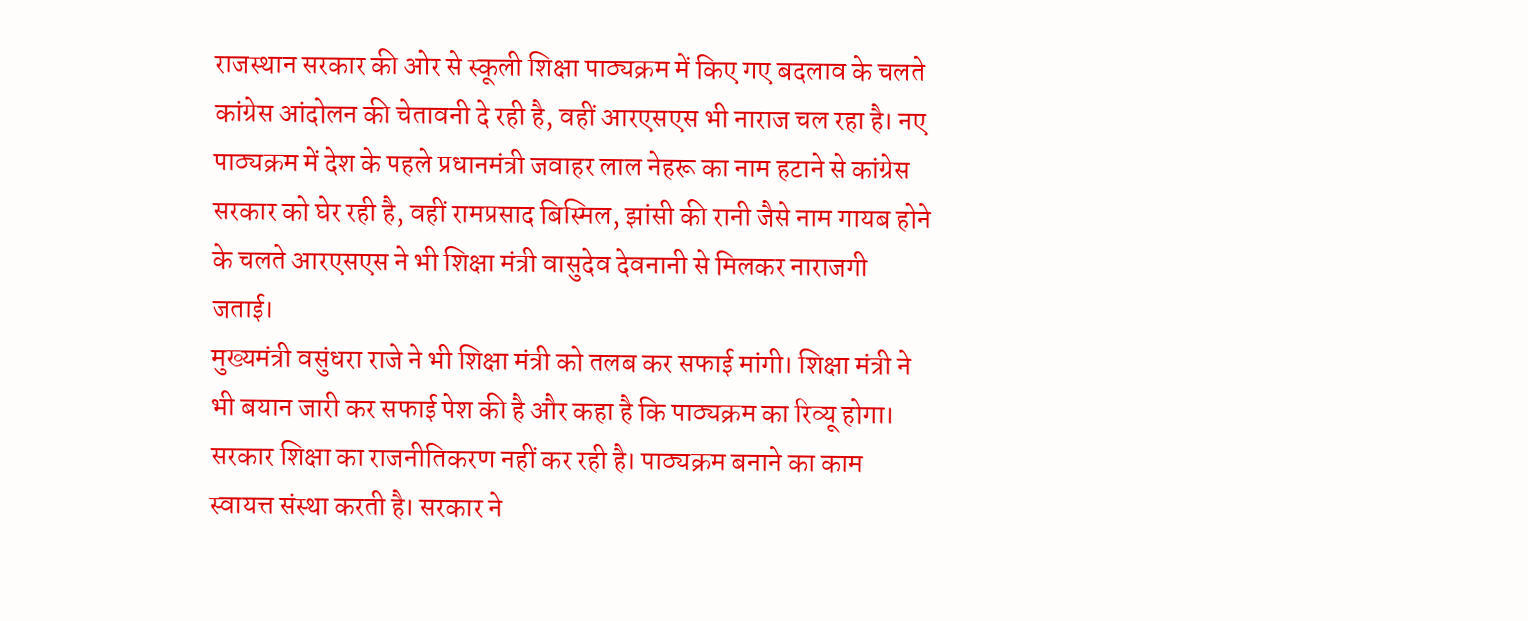राजस्थान सरकार की ओर से स्कूली शिक्षा पाठ्यक्रम में किए गए बदलाव के चलते कांग्रेस आंदोलन की चेतावनी दे रही है, वहीं आरएसएस भी नाराज चल रहा है। नए पाठ्यक्रम में देश के पहले प्रधानमंत्री जवाहर लाल नेहरू का नाम हटाने से कांग्रेस सरकार को घेर रही है, वहीं रामप्रसाद बिस्मिल, झांसी की रानी जैसे नाम गायब होने के चलते आरएसएस ने भी शिक्षा मंत्री वासुदेव देवनानी से मिलकर नाराजगी जताई।
मुख्यमंत्री वसुंधरा राजे ने भी शिक्षा मंत्री को तलब कर सफाई मांगी। शिक्षा मंत्री ने भी बयान जारी कर सफाई पेश की है और कहा है कि पाठ्यक्रम का रिव्यू होगा। सरकार शिक्षा का राजनीतिकरण नहीं कर रही है। पाठ्यक्रम बनाने का काम स्वायत्त संस्था करती है। सरकार ने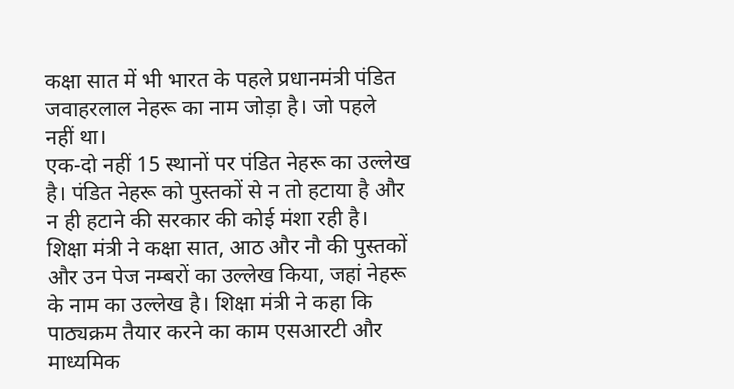कक्षा सात में भी भारत के पहले प्रधानमंत्री पंडित जवाहरलाल नेहरू का नाम जोड़ा है। जो पहले नहीं था।
एक-दो नहीं 15 स्थानों पर पंडित नेहरू का उल्लेख है। पंडित नेहरू को पुस्तकों से न तो हटाया है और न ही हटाने की सरकार की कोई मंशा रही है। शिक्षा मंत्री ने कक्षा सात, आठ और नौ की पुस्तकों और उन पेज नम्बरों का उल्लेख किया, जहां नेहरू के नाम का उल्लेख है। शिक्षा मंत्री ने कहा कि पाठ्यक्रम तैयार करने का काम एसआरटी और माध्यमिक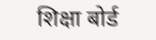शिक्षा बोर्ड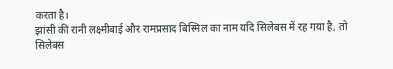करता है।
झांसी की रानी लक्ष्मीबाई और रामप्रसाद बिस्मिल का नाम यदि सिलेबस में रह गया है, तो सिलेबस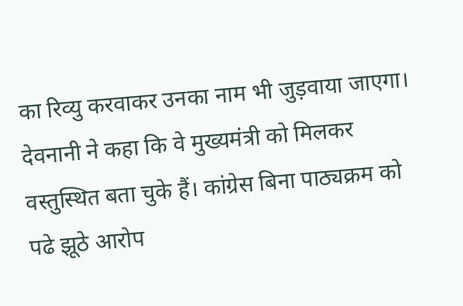का रिव्यु करवाकर उनका नाम भी जुड़वाया जाएगा। देवनानी ने कहा कि वे मुख्यमंत्री को मिलकर वस्तुस्थित बता चुके हैं। कांग्रेस बिना पाठ्यक्रम को पढे झूठे आरोप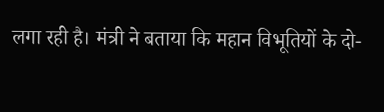लगा रही है। मंत्री ने बताया कि महान विभूतियों के दो-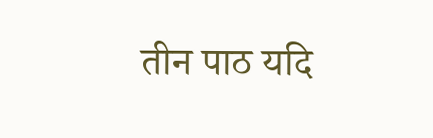तीन पाठ यदि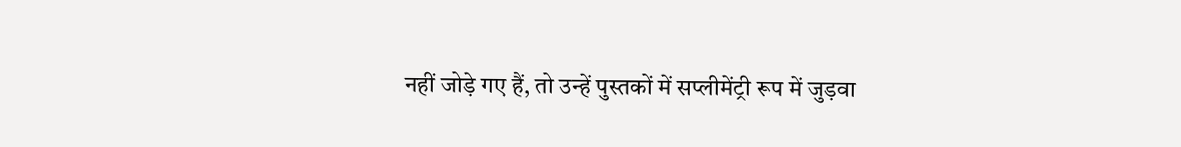नहीं जोड़े गए हैं, तो उन्हें पुस्तकों में सप्लीमेंट्री रूप में जुड़वा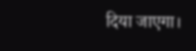दिया जाएगा।